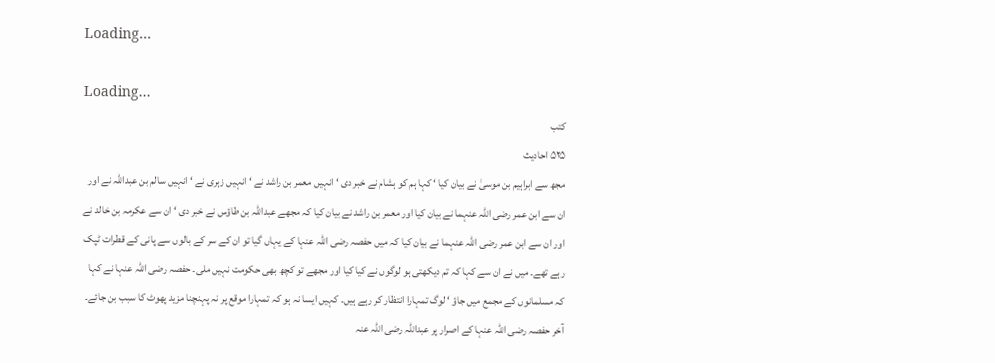Loading...

Loading...
کتب
۵۲۵ احادیث
مجھ سے ابراہیم بن موسیٰ نے بیان کیا ‘ کہا ہم کو ہشام نے خبر دی ‘ انہیں معمر بن راشد نے ‘ انہیں زہری نے ‘ انہیں سالم بن عبداللہ نے اور ان سے ابن عمر رضی اللہ عنہما نے بیان کیا اور معمر بن راشد نے بیان کیا کہ مجھے عبداللہ بن طاؤس نے خبر دی ‘ ان سے عکرمہ بن خالد نے اور ان سے ابن عمر رضی اللہ عنہما نے بیان کیا کہ میں حفصہ رضی اللہ عنہا کے یہاں گیا تو ان کے سر کے بالوں سے پانی کے قطرات ٹپک رہے تھے۔ میں نے ان سے کہا کہ تم دیکھتی ہو لوگوں نے کیا کیا اور مجھے تو کچھ بھی حکومت نہیں ملی۔ حفصہ رضی اللہ عنہا نے کہا کہ مسلمانوں کے مجمع میں جاؤ ‘ لوگ تمہارا انتظار کر رہے ہیں۔ کہیں ایسا نہ ہو کہ تمہارا موقع پر نہ پہنچنا مزید پھوٹ کا سبب بن جائے۔ آخر حفصہ رضی اللہ عنہا کے اصرار پر عبداللہ رضی اللہ عنہ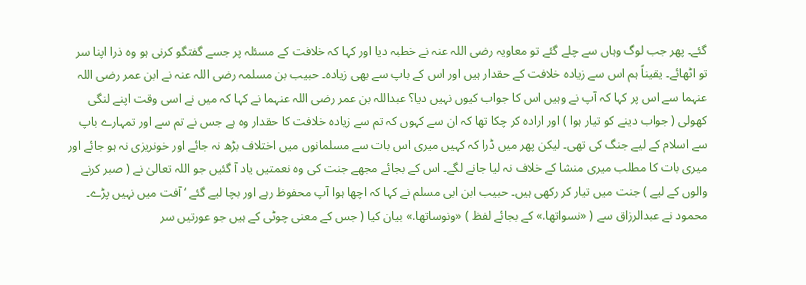گئے۔ پھر جب لوگ وہاں سے چلے گئے تو معاویہ رضی اللہ عنہ نے خطبہ دیا اور کہا کہ خلافت کے مسئلہ پر جسے گفتگو کرنی ہو وہ ذرا اپنا سر تو اٹھائے۔ یقیناً ہم اس سے زیادہ خلافت کے حقدار ہیں اور اس کے باپ سے بھی زیادہ۔ حبیب بن مسلمہ رضی اللہ عنہ نے ابن عمر رضی اللہ عنہما سے اس پر کہا کہ آپ نے وہیں اس کا جواب کیوں نہیں دیا؟ عبداللہ بن عمر رضی اللہ عنہما نے کہا کہ میں نے اسی وقت اپنے لنگی کھولی ( جواب دینے کو تیار ہوا ) اور ارادہ کر چکا تھا کہ ان سے کہوں کہ تم سے زیادہ خلافت کا حقدار وہ ہے جس نے تم سے اور تمہارے باپ سے اسلام کے لیے جنگ کی تھی۔ لیکن پھر میں ڈرا کہ کہیں میری اس بات سے مسلمانوں میں اختلاف بڑھ نہ جائے اور خونریزی نہ ہو جائے اور میری بات کا مطلب میری منشا کے خلاف نہ لیا جانے لگے۔ اس کے بجائے مجھے جنت کی وہ نعمتیں یاد آ گئیں جو اللہ تعالیٰ نے ( صبر کرنے والوں کے لیے ) جنت میں تیار کر رکھی ہیں۔ حبیب ابن ابی مسلم نے کہا کہ اچھا ہوا آپ محفوظ رہے اور بچا لیے گئے ‘ آفت میں نہیں پڑے۔ محمود نے عبدالرزاق سے ( «نسواتها.» کے بجائے لفظ ) «ونوساتها.» بیان کیا ( جس کے معنی چوٹی کے ہیں جو عورتیں سر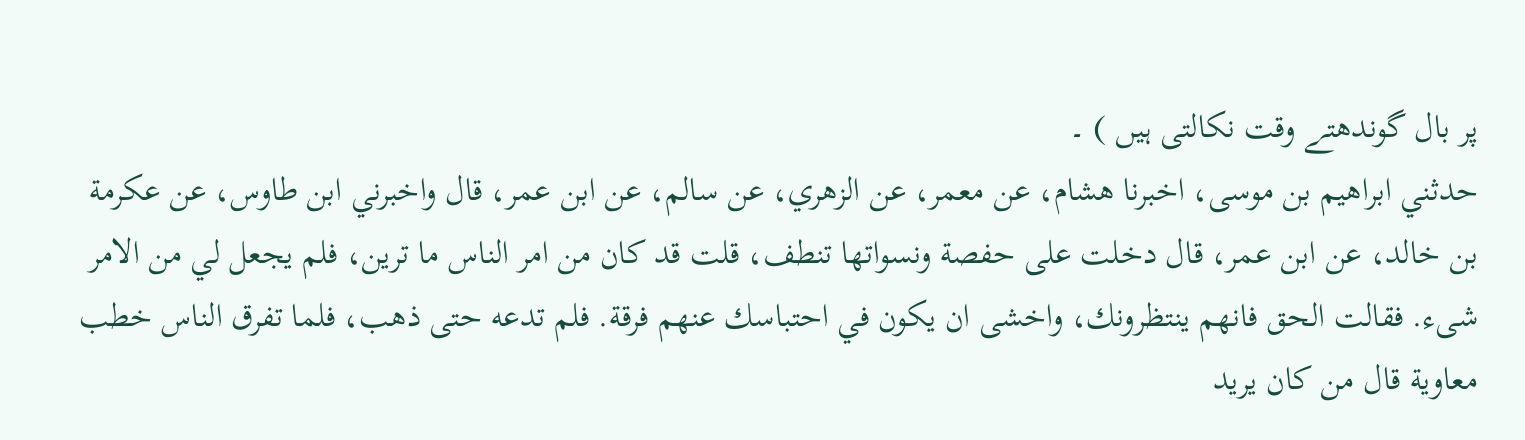پر بال گوندھتے وقت نکالتی ہیں ) ۔
حدثني ابراهيم بن موسى، اخبرنا هشام، عن معمر، عن الزهري، عن سالم، عن ابن عمر، قال واخبرني ابن طاوس، عن عكرمة بن خالد، عن ابن عمر، قال دخلت على حفصة ونسواتها تنطف، قلت قد كان من امر الناس ما ترين، فلم يجعل لي من الامر شىء. فقالت الحق فانهم ينتظرونك، واخشى ان يكون في احتباسك عنهم فرقة. فلم تدعه حتى ذهب، فلما تفرق الناس خطب معاوية قال من كان يريد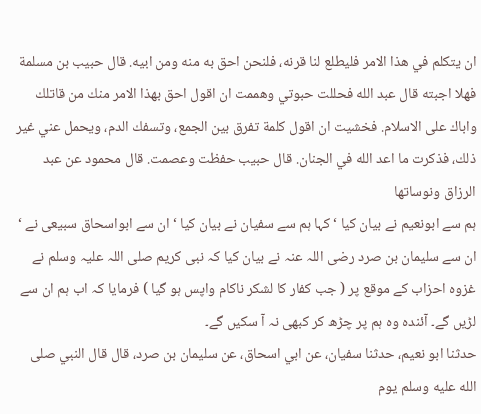ان يتكلم في هذا الامر فليطلع لنا قرنه، فلنحن احق به منه ومن ابيه. قال حبيب بن مسلمة فهلا اجبته قال عبد الله فحللت حبوتي وهممت ان اقول احق بهذا الامر منك من قاتلك واباك على الاسلام. فخشيت ان اقول كلمة تفرق بين الجمع، وتسفك الدم، ويحمل عني غير ذلك، فذكرت ما اعد الله في الجنان. قال حبيب حفظت وعصمت. قال محمود عن عبد الرزاق ونوساتها
ہم سے ابونعیم نے بیان کیا ‘ کہا ہم سے سفیان نے بیان کیا ‘ ان سے ابواسحاق سبیعی نے ‘ ان سے سلیمان بن صرد رضی اللہ عنہ نے بیان کیا کہ نبی کریم صلی اللہ علیہ وسلم نے غزوہ احزاب کے موقع پر ( جب کفار کا لشکر ناکام واپس ہو گیا ) فرمایا کہ اب ہم ان سے لڑیں گے۔ آئندہ وہ ہم پر چڑھ کر کبھی نہ آ سکیں گے۔
حدثنا ابو نعيم، حدثنا سفيان، عن ابي اسحاق، عن سليمان بن صرد، قال قال النبي صلى الله عليه وسلم يوم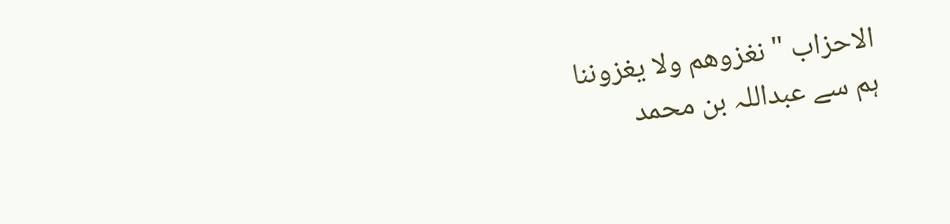الاحزاب " نغزوهم ولا يغزوننا
ہم سے عبداللہ بن محمد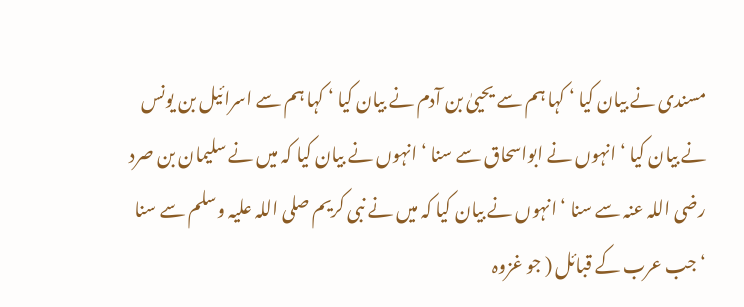مسندی نے بیان کیا ‘ کہا ہم سے یحییٰ بن آدم نے بیان کیا ‘ کہا ہم سے اسرائیل بن یونس نے بیان کیا ‘ انہوں نے ابواسحاق سے سنا ‘ انہوں نے بیان کیا کہ میں نے سلیمان بن صرد رضی اللہ عنہ سے سنا ‘ انہوں نے بیان کیا کہ میں نے نبی کریم صلی اللہ علیہ وسلم سے سنا ‘ جب عرب کے قبائل ( جو غزوہ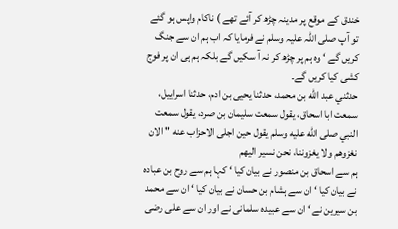خندق کے موقع پر مدینہ چڑھ کر آئے تھے ) ناکام واپس ہو گئے تو آپ صلی اللہ علیہ وسلم نے فرمایا کہ اب ہم ان سے جنگ کریں گے ‘ وہ ہم پر چڑھ کر نہ آ سکیں گے بلکہ ہم ہی ان پر فوج کشی کیا کریں گے۔
حدثني عبد الله بن محمد، حدثنا يحيى بن ادم، حدثنا اسراييل، سمعت ابا اسحاق، يقول سمعت سليمان بن صرد، يقول سمعت النبي صلى الله عليه وسلم يقول حين اجلى الاحزاب عنه " الان نغزوهم ولا يغزوننا، نحن نسير اليهم
ہم سے اسحاق بن منصور نے بیان کیا ‘ کہا ہم سے روح بن عبادہ نے بیان کیا ‘ ان سے ہشام بن حسان نے بیان کیا ‘ ان سے محمد بن سیرین نے ‘ ان سے عبیدہ سلمانی نے اور ان سے علی رضی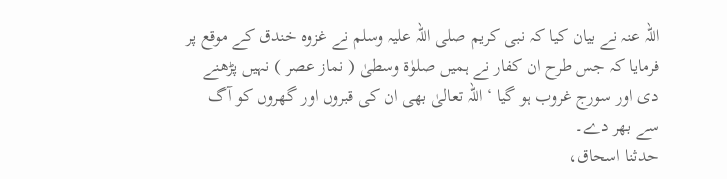اللہ عنہ نے بیان کیا کہ نبی کریم صلی اللہ علیہ وسلم نے غزوہ خندق کے موقع پر فرمایا کہ جس طرح ان کفار نے ہمیں صلوٰۃ وسطیٰ ( نماز عصر ) نہیں پڑھنے دی اور سورج غروب ہو گیا ‘ اللہ تعالیٰ بھی ان کی قبروں اور گھروں کو آگ سے بھر دے۔
حدثنا اسحاق،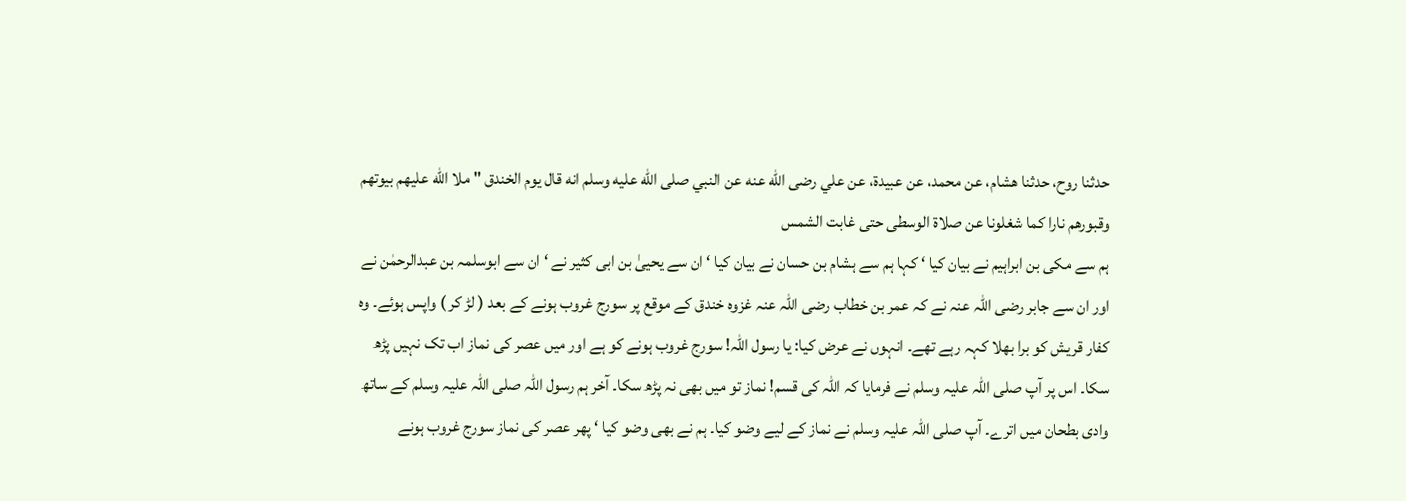حدثنا روح، حدثنا هشام، عن محمد، عن عبيدة، عن علي رضى الله عنه عن النبي صلى الله عليه وسلم انه قال يوم الخندق " ملا الله عليهم بيوتهم وقبورهم نارا كما شغلونا عن صلاة الوسطى حتى غابت الشمس
ہم سے مکی بن ابراہیم نے بیان کیا ‘ کہا ہم سے ہشام بن حسان نے بیان کیا ‘ ان سے یحییٰ بن ابی کثیر نے ‘ ان سے ابوسلمہ بن عبدالرحمٰن نے اور ان سے جابر رضی اللہ عنہ نے کہ عمر بن خطاب رضی اللہ عنہ غزوہ خندق کے موقع پر سورج غروب ہونے کے بعد ( لڑ کر ) واپس ہوئے۔ وہ کفار قریش کو برا بھلا کہہ رہے تھے۔ انہوں نے عرض کیا: یا رسول اللہ! سورج غروب ہونے کو ہے اور میں عصر کی نماز اب تک نہیں پڑھ سکا۔ اس پر آپ صلی اللہ علیہ وسلم نے فرمایا کہ اللہ کی قسم! نماز تو میں بھی نہ پڑھ سکا۔ آخر ہم رسول اللہ صلی اللہ علیہ وسلم کے ساتھ وادی بطحان میں اترے۔ آپ صلی اللہ علیہ وسلم نے نماز کے لیے وضو کیا۔ ہم نے بھی وضو کیا ‘ پھر عصر کی نماز سورج غروب ہونے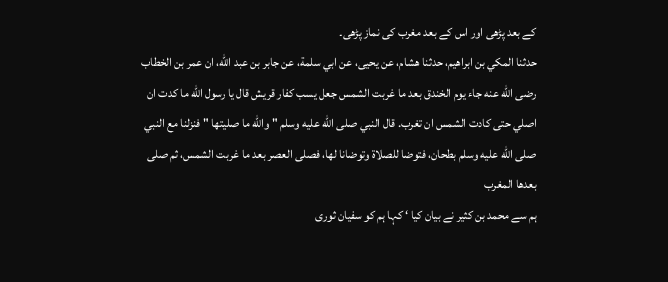کے بعد پڑھی اور اس کے بعد مغرب کی نماز پڑھی۔
حدثنا المكي بن ابراهيم، حدثنا هشام، عن يحيى، عن ابي سلمة، عن جابر بن عبد الله، ان عمر بن الخطاب رضى الله عنه جاء يوم الخندق بعد ما غربت الشمس جعل يسب كفار قريش قال يا رسول الله ما كدت ان اصلي حتى كادت الشمس ان تغرب. قال النبي صلى الله عليه وسلم " والله ما صليتها " فنزلنا مع النبي صلى الله عليه وسلم بطحان، فتوضا للصلاة وتوضانا لها، فصلى العصر بعد ما غربت الشمس، ثم صلى بعدها المغرب
ہم سے محمد بن کثیر نے بیان کیا ‘ کہا ہم کو سفیان ثوری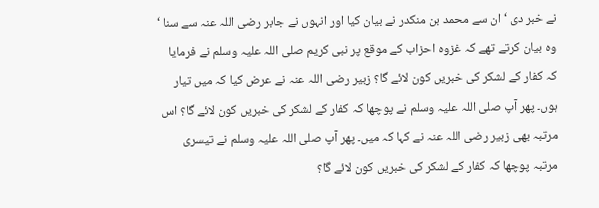نے خبر دی ‘ ان سے محمد بن منکدر نے بیان کیا اور انہوں نے جابر رضی اللہ عنہ سے سنا ‘ وہ بیان کرتے تھے کہ غزوہ احزاب کے موقع پر نبی کریم صلی اللہ علیہ وسلم نے فرمایا کہ کفار کے لشکر کی خبریں کون لائے گا؟ زبیر رضی اللہ عنہ نے عرض کیا کہ میں تیار ہوں۔ پھر آپ صلی اللہ علیہ وسلم نے پوچھا کہ کفار کے لشکر کی خبریں کون لائے گا؟ اس مرتبہ بھی زبیر رضی اللہ عنہ نے کہا کہ میں۔ پھر آپ صلی اللہ علیہ وسلم نے تیسری مرتبہ پوچھا کہ کفار کے لشکر کی خبریں کون لائے گا؟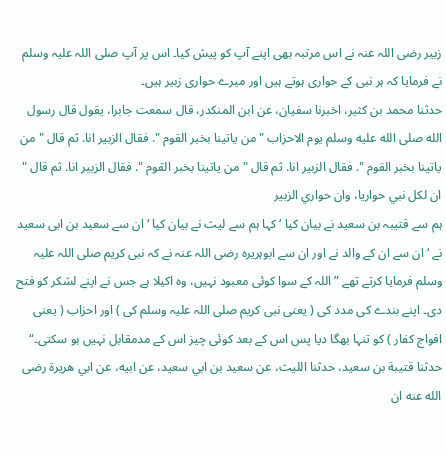زبیر رضی اللہ عنہ نے اس مرتبہ بھی اپنے آپ کو پیش کیا۔ اس پر آپ صلی اللہ علیہ وسلم نے فرمایا کہ ہر نبی کے حواری ہوتے ہیں اور میرے حواری زبیر ہیں۔
حدثنا محمد بن كثير، اخبرنا سفيان، عن ابن المنكدر، قال سمعت جابرا، يقول قال رسول الله صلى الله عليه وسلم يوم الاحزاب " من ياتينا بخبر القوم ". فقال الزبير انا. ثم قال " من ياتينا بخبر القوم ". فقال الزبير انا. ثم قال " من ياتينا بخبر القوم ". فقال الزبير انا. ثم قال " ان لكل نبي حواريا، وان حواري الزبير
ہم سے قتیبہ بن سعید نے بیان کیا ‘ کہا ہم سے لیث نے بیان کیا ‘ ان سے سعید بن ابی سعید نے ‘ ان سے ان کے والد نے اور ان سے ابوہریرہ رضی اللہ عنہ نے کہ نبی کریم صلی اللہ علیہ وسلم فرمایا کرتے تھے ”اللہ کے سوا کوئی معبود نہیں، وہ اکیلا ہے جس نے اپنے لشکر کو فتح دی۔ اپنے بندے کی مدد کی ( یعنی نبی کریم صلی اللہ علیہ وسلم کی ) اور احزاب ( یعنی افواج کفار ) کو تنہا بھگا دیا پس اس کے بعد کوئی چیز اس کے مدمقابل نہیں ہو سکتی۔“
حدثنا قتيبة بن سعيد، حدثنا الليث، عن سعيد بن ابي سعيد، عن ابيه، عن ابي هريرة رضى الله عنه ان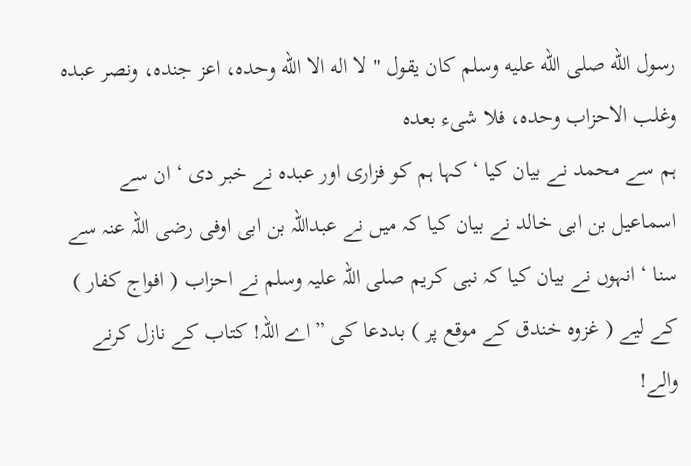رسول الله صلى الله عليه وسلم كان يقول " لا اله الا الله وحده، اعز جنده، ونصر عبده وغلب الاحزاب وحده، فلا شىء بعده
ہم سے محمد نے بیان کیا ‘ کہا ہم کو فزاری اور عبدہ نے خبر دی ‘ ان سے اسماعیل بن ابی خالد نے بیان کیا کہ میں نے عبداللہ بن ابی اوفی رضی اللہ عنہ سے سنا ‘ انہوں نے بیان کیا کہ نبی کریم صلی اللہ علیہ وسلم نے احزاب ( افواج کفار ) کے لیے ( غزوہ خندق کے موقع پر ) بددعا کی ”اے اللہ! کتاب کے نازل کرنے والے!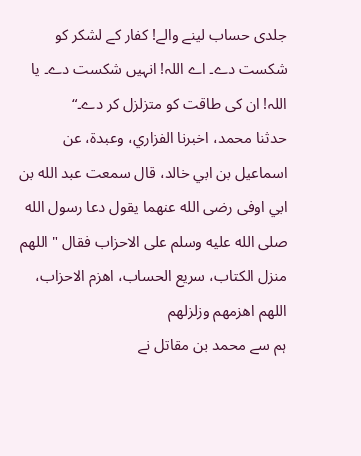جلدی حساب لینے والے! کفار کے لشکر کو شکست دے۔ اے اللہ! انہیں شکست دے۔ یا اللہ! ان کی طاقت کو متزلزل کر دے۔“
حدثنا محمد، اخبرنا الفزاري، وعبدة، عن اسماعيل بن ابي خالد، قال سمعت عبد الله بن ابي اوفى رضى الله عنهما يقول دعا رسول الله صلى الله عليه وسلم على الاحزاب فقال " اللهم منزل الكتاب، سريع الحساب، اهزم الاحزاب، اللهم اهزمهم وزلزلهم
ہم سے محمد بن مقاتل نے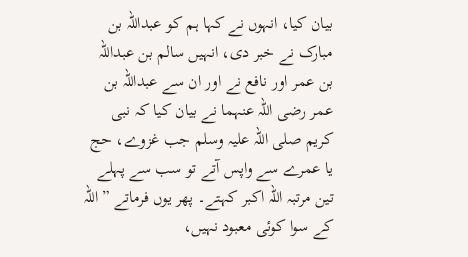بیان کیا، انہوں نے کہا ہم کو عبداللہ بن مبارک نے خبر دی، انہیں سالم بن عبداللہ بن عمر اور نافع نے اور ان سے عبداللہ بن عمر رضی اللہ عنہما نے بیان کیا کہ نبی کریم صلی اللہ علیہ وسلم جب غزوے، حج یا عمرے سے واپس آتے تو سب سے پہلے تین مرتبہ اللہ اکبر کہتے۔ پھر یوں فرماتے ”اللہ کے سوا کوئی معبود نہیں،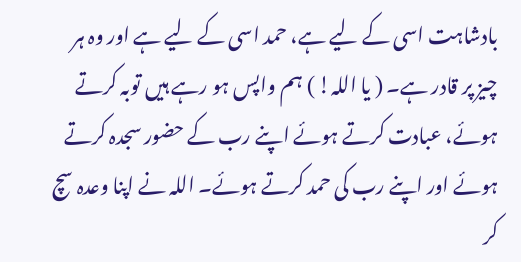بادشاہت اسی کے لیے ہے، حمد اسی کے لیے ہے اور وہ ہر چیز پر قادر ہے۔ ( یا اللہ! ) ہم واپس ہو رہے ہیں توبہ کرتے ہوئے، عبادت کرتے ہوئے اپنے رب کے حضور سجدہ کرتے ہوئے اور اپنے رب کی حمد کرتے ہوئے۔ اللہ نے اپنا وعدہ سچ کر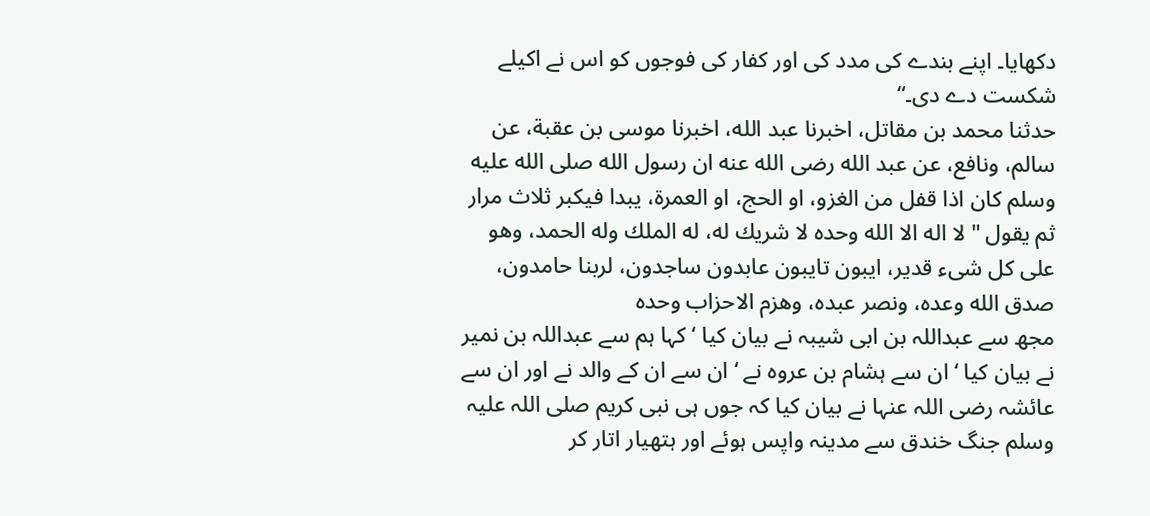دکھایا۔ اپنے بندے کی مدد کی اور کفار کی فوجوں کو اس نے اکیلے شکست دے دی۔“
حدثنا محمد بن مقاتل، اخبرنا عبد الله، اخبرنا موسى بن عقبة، عن سالم، ونافع، عن عبد الله رضى الله عنه ان رسول الله صلى الله عليه وسلم كان اذا قفل من الغزو، او الحج، او العمرة، يبدا فيكبر ثلاث مرار ثم يقول " لا اله الا الله وحده لا شريك له، له الملك وله الحمد، وهو على كل شىء قدير، ايبون تايبون عابدون ساجدون، لربنا حامدون، صدق الله وعده، ونصر عبده، وهزم الاحزاب وحده
مجھ سے عبداللہ بن ابی شیبہ نے بیان کیا ‘ کہا ہم سے عبداللہ بن نمیر نے بیان کیا ‘ ان سے ہشام بن عروہ نے ‘ ان سے ان کے والد نے اور ان سے عائشہ رضی اللہ عنہا نے بیان کیا کہ جوں ہی نبی کریم صلی اللہ علیہ وسلم جنگ خندق سے مدینہ واپس ہوئے اور ہتھیار اتار کر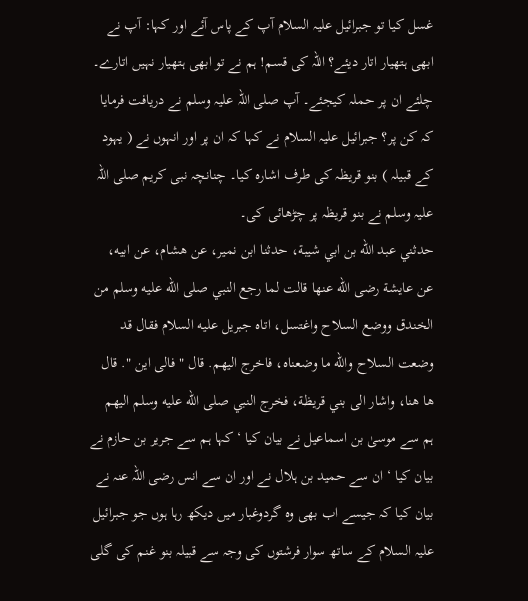غسل کیا تو جبرائیل علیہ السلام آپ کے پاس آئے اور کہا: آپ نے ابھی ہتھیار اتار دیئے؟ اللہ کی قسم! ہم نے تو ابھی ہتھیار نہیں اتارے۔ چلئے ان پر حملہ کیجئے۔ آپ صلی اللہ علیہ وسلم نے دریافت فرمایا کہ کن پر؟ جبرائیل علیہ السلام نے کہا کہ ان پر اور انہوں نے ( یہود کے قبیلہ ) بنو قریظہ کی طرف اشارہ کیا۔ چنانچہ نبی کریم صلی اللہ علیہ وسلم نے بنو قریظہ پر چڑھائی کی۔
حدثني عبد الله بن ابي شيبة، حدثنا ابن نمير، عن هشام، عن ابيه، عن عايشة رضى الله عنها قالت لما رجع النبي صلى الله عليه وسلم من الخندق ووضع السلاح واغتسل، اتاه جبريل عليه السلام فقال قد وضعت السلاح والله ما وضعناه، فاخرج اليهم. قال " فالى اين ". قال ها هنا، واشار الى بني قريظة، فخرج النبي صلى الله عليه وسلم اليهم
ہم سے موسیٰ بن اسماعیل نے بیان کیا ‘ کہا ہم سے جریر بن حازم نے بیان کیا ‘ ان سے حمید بن ہلال نے اور ان سے انس رضی اللہ عنہ نے بیان کیا کہ جیسے اب بھی وہ گردوغبار میں دیکھ رہا ہوں جو جبرائیل علیہ السلام کے ساتھ سوار فرشتوں کی وجہ سے قبیلہ بنو غنم کی گلی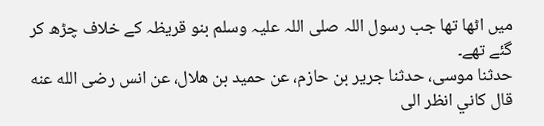میں اٹھا تھا جب رسول اللہ صلی اللہ علیہ وسلم بنو قریظہ کے خلاف چڑھ کر گئے تھے۔
حدثنا موسى، حدثنا جرير بن حازم، عن حميد بن هلال، عن انس رضى الله عنه قال كاني انظر الى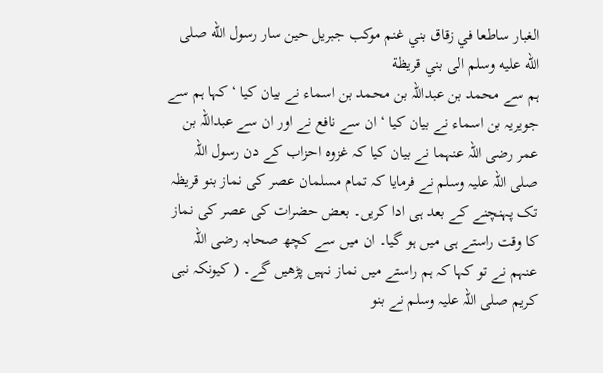الغبار ساطعا في زقاق بني غنم موكب جبريل حين سار رسول الله صلى الله عليه وسلم الى بني قريظة
ہم سے محمد بن عبداللہ بن محمد بن اسماء نے بیان کیا ‘ کہا ہم سے جویریہ بن اسماء نے بیان کیا ‘ ان سے نافع نے اور ان سے عبداللہ بن عمر رضی اللہ عنہما نے بیان کیا کہ غزوہ احزاب کے دن رسول اللہ صلی اللہ علیہ وسلم نے فرمایا کہ تمام مسلمان عصر کی نماز بنو قریظہ تک پہنچنے کے بعد ہی ادا کریں۔ بعض حضرات کی عصر کی نماز کا وقت راستے ہی میں ہو گیا۔ ان میں سے کچھ صحابہ رضی اللہ عنہم نے تو کہا کہ ہم راستے میں نماز نہیں پڑھیں گے۔ ( کیونکہ نبی کریم صلی اللہ علیہ وسلم نے بنو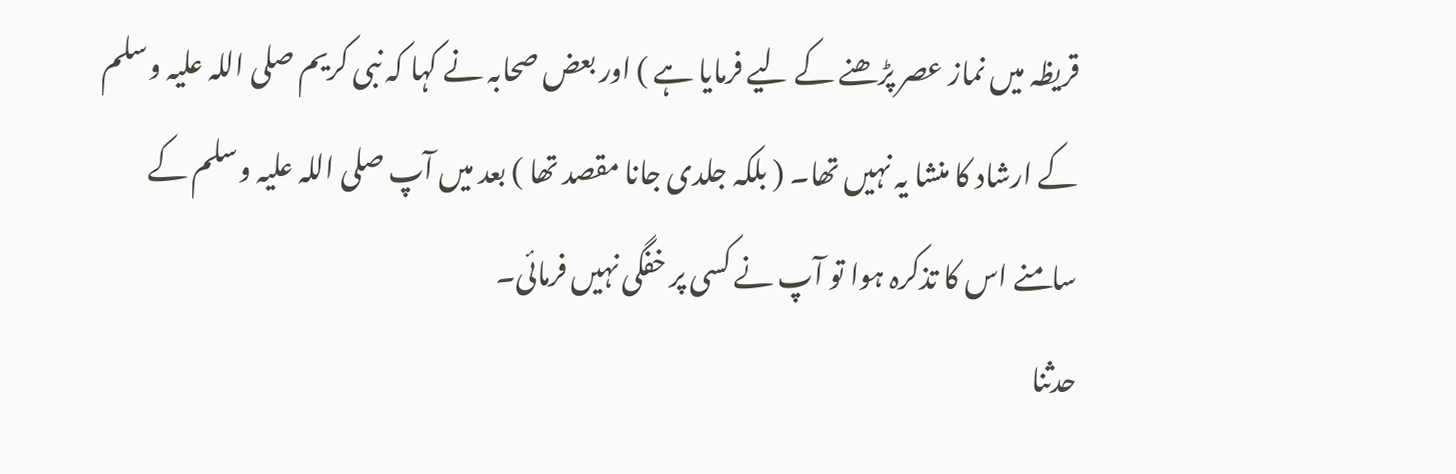قریظہ میں نماز عصر پڑھنے کے لیے فرمایا ہے ) اور بعض صحابہ نے کہا کہ نبی کریم صلی اللہ علیہ وسلم کے ارشاد کا منشا یہ نہیں تھا۔ ( بلکہ جلدی جانا مقصد تھا ) بعد میں آپ صلی اللہ علیہ وسلم کے سامنے اس کا تذکرہ ہوا تو آپ نے کسی پر خفگی نہیں فرمائی۔
حدثنا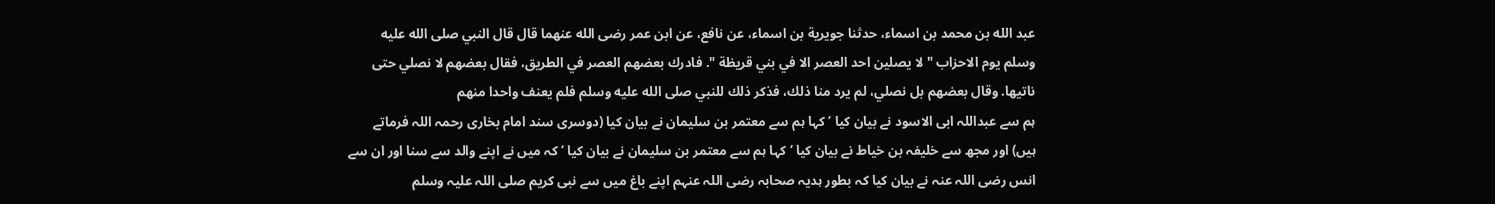عبد الله بن محمد بن اسماء، حدثنا جويرية بن اسماء، عن نافع، عن ابن عمر رضى الله عنهما قال قال النبي صلى الله عليه وسلم يوم الاحزاب " لا يصلين احد العصر الا في بني قريظة ". فادرك بعضهم العصر في الطريق، فقال بعضهم لا نصلي حتى ناتيها. وقال بعضهم بل نصلي، لم يرد منا ذلك، فذكر ذلك للنبي صلى الله عليه وسلم فلم يعنف واحدا منهم
ہم سے عبداللہ ابی الاسود نے بیان کیا ‘ کہا ہم سے معتمر بن سلیمان نے بیان کیا (دوسری سند امام بخاری رحمہ اللہ فرماتے ہیں) اور مجھ سے خلیفہ بن خیاط نے بیان کیا ‘ کہا ہم سے معتمر بن سلیمان نے بیان کیا ‘ کہ میں نے اپنے والد سے سنا اور ان سے انس رضی اللہ عنہ نے بیان کیا کہ بطور ہدیہ صحابہ رضی اللہ عنہم اپنے باغ میں سے نبی کریم صلی اللہ علیہ وسلم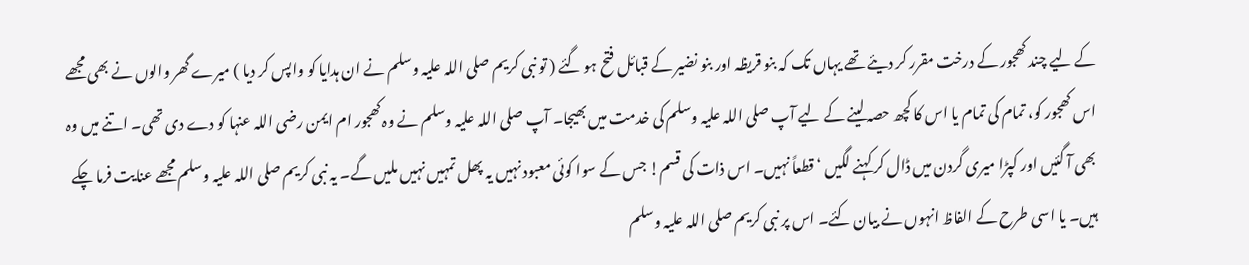کے لیے چند کھجور کے درخت مقرر کر دیئے تھے یہاں تک کہ بنو قریظہ اور بنو نضیر کے قبائل فتح ہو گئے ( تو نبی کریم صلی اللہ علیہ وسلم نے ان ہدایا کو واپس کر دیا ) میرے گھر والوں نے بھی مجھے اس کھجور کو، تمام کی تمام یا اس کا کچھ حصہ لینے کے لیے آپ صلی اللہ علیہ وسلم کی خدمت میں بھیجا۔ آپ صلی اللہ علیہ وسلم نے وہ کھجور ام ایمن رضی اللہ عنہا کو دے دی تھی۔ اتنے میں وہ بھی آ گئیں اور کپڑا میری گردن میں ڈال کر کہنے لگیں ‘ قطعاً نہیں۔ اس ذات کی قسم! جس کے سوا کوئی معبود نہیں یہ پھل تمہیں نہیں ملیں گے۔ یہ نبی کریم صلی اللہ علیہ وسلم مجھے عنایت فرما چکے ہیں۔ یا اسی طرح کے الفاظ انہوں نے بیان کئے۔ اس پر نبی کریم صلی اللہ علیہ وسلم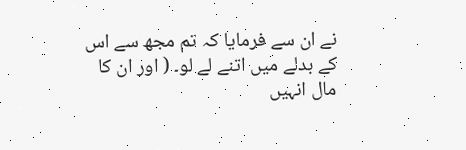نے ان سے فرمایا کہ تم مجھ سے اس کے بدلے میں اتنے لے لو۔ ( اور ان کا مال انہیں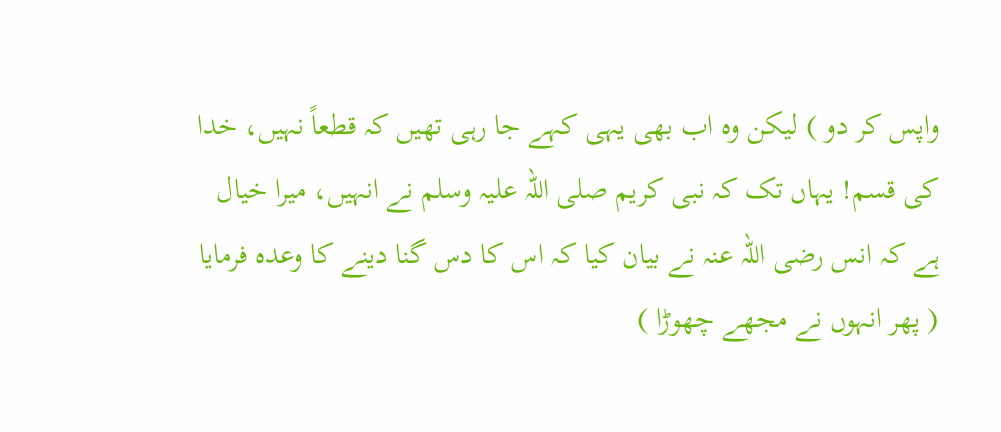واپس کر دو ) لیکن وہ اب بھی یہی کہے جا رہی تھیں کہ قطعاً نہیں، خدا کی قسم! یہاں تک کہ نبی کریم صلی اللہ علیہ وسلم نے انہیں، میرا خیال ہے کہ انس رضی اللہ عنہ نے بیان کیا کہ اس کا دس گنا دینے کا وعدہ فرمایا ( پھر انہوں نے مجھے چھوڑا )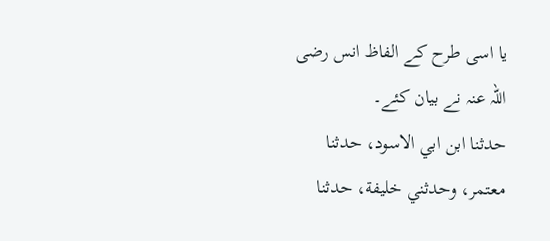یا اسی طرح کے الفاظ انس رضی اللہ عنہ نے بیان کئے۔
حدثنا ابن ابي الاسود، حدثنا معتمر، وحدثني خليفة، حدثنا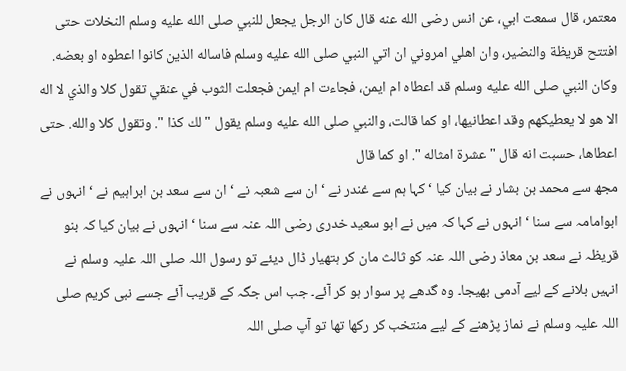معتمر، قال سمعت ابي، عن انس رضى الله عنه قال كان الرجل يجعل للنبي صلى الله عليه وسلم النخلات حتى افتتح قريظة والنضير، وان اهلي امروني ان اتي النبي صلى الله عليه وسلم فاساله الذين كانوا اعطوه او بعضه. وكان النبي صلى الله عليه وسلم قد اعطاه ام ايمن، فجاءت ام ايمن فجعلت الثوب في عنقي تقول كلا والذي لا اله الا هو لا يعطيكهم وقد اعطانيها، او كما قالت، والنبي صلى الله عليه وسلم يقول " لك كذا ". وتقول كلا والله. حتى اعطاها، حسبت انه قال " عشرة امثاله ". او كما قال
مجھ سے محمد بن بشار نے بیان کیا ‘ کہا ہم سے غندر نے ‘ ان سے شعبہ نے ‘ ان سے سعد بن ابراہیم نے ‘ انہوں نے ابوامامہ سے سنا ‘ انہوں نے کہا کہ میں نے ابو سعید خدری رضی اللہ عنہ سے سنا ‘ انہوں نے بیان کیا کہ بنو قریظہ نے سعد بن معاذ رضی اللہ عنہ کو ثالث مان کر ہتھیار ڈال دیئے تو رسول اللہ صلی اللہ علیہ وسلم نے انہیں بلانے کے لیے آدمی بھیجا۔ وہ گدھے پر سوار ہو کر آئے۔ جب اس جگہ کے قریب آئے جسے نبی کریم صلی اللہ علیہ وسلم نے نماز پڑھنے کے لیے منتخب کر رکھا تھا تو آپ صلی اللہ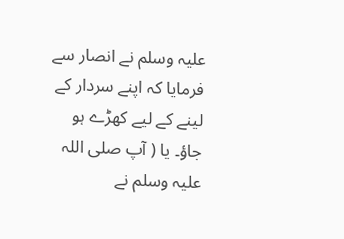علیہ وسلم نے انصار سے فرمایا کہ اپنے سردار کے لینے کے لیے کھڑے ہو جاؤ۔ یا ( آپ صلی اللہ علیہ وسلم نے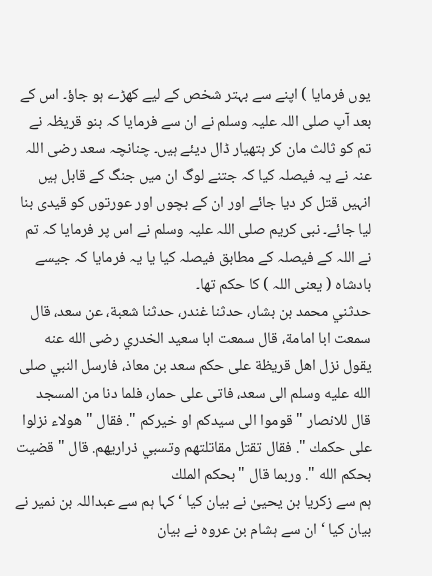یوں فرمایا ) اپنے سے بہتر شخص کے لیے کھڑے ہو جاؤ۔ اس کے بعد آپ صلی اللہ علیہ وسلم نے ان سے فرمایا کہ بنو قریظہ نے تم کو ثالث مان کر ہتھیار ڈال دیئے ہیں۔ چنانچہ سعد رضی اللہ عنہ نے یہ فیصلہ کیا کہ جتنے لوگ ان میں جنگ کے قابل ہیں انہیں قتل کر دیا جائے اور ان کے بچوں اور عورتوں کو قیدی بنا لیا جائے۔ نبی کریم صلی اللہ علیہ وسلم نے اس پر فرمایا کہ تم نے اللہ کے فیصلہ کے مطابق فیصلہ کیا یا یہ فرمایا کہ جیسے بادشاہ ( یعنی اللہ ) کا حکم تھا۔
حدثني محمد بن بشار، حدثنا غندر، حدثنا شعبة، عن سعد، قال سمعت ابا امامة، قال سمعت ابا سعيد الخدري رضى الله عنه يقول نزل اهل قريظة على حكم سعد بن معاذ، فارسل النبي صلى الله عليه وسلم الى سعد، فاتى على حمار، فلما دنا من المسجد قال للانصار " قوموا الى سيدكم او خيركم ". فقال " هولاء نزلوا على حكمك ". فقال تقتل مقاتلتهم وتسبي ذراريهم. قال " قضيت بحكم الله ". وربما قال " بحكم الملك
ہم سے زکریا بن یحییٰ نے بیان کیا ‘ کہا ہم سے عبداللہ بن نمیر نے بیان کیا ‘ ان سے ہشام بن عروہ نے بیان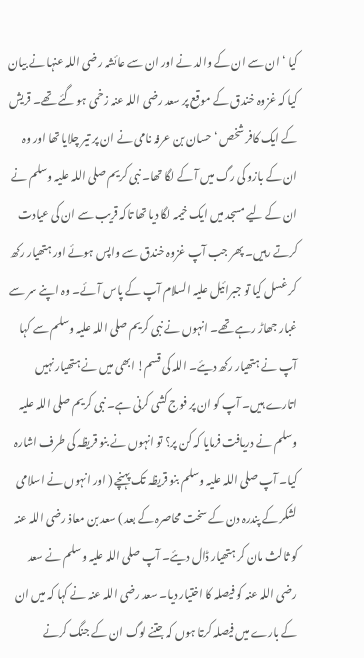کیا ‘ ان سے ان کے والد نے اور ان سے عائشہ رضی اللہ عنہا نے بیان کیا کہ غزوہ خندق کے موقع پر سعد رضی اللہ عنہ زخمی ہو گئے تھے۔ قریش کے ایک کافر شخص ‘ حسان بن عرفہ نامی نے ان پر تیر چلایا تھا اور وہ ان کے بازو کی رگ میں آ کے لگا تھا۔ نبی کریم صلی اللہ علیہ وسلم نے ان کے لیے مسجد میں ایک خیمہ لگا دیا تھا تاکہ قریب سے ان کی عیادت کرتے رہیں۔ پھر جب آپ غزوہ خندق سے واپس ہوئے اور ہتھیار رکھ کر غسل کیا تو جبرائیل علیہ السلام آپ کے پاس آئے۔ وہ اپنے سر سے غبار جھاڑ رہے تھے۔ انہوں نے نبی کریم صلی اللہ علیہ وسلم سے کہا آپ نے ہتھیار رکھ دیئے۔ اللہ کی قسم! ابھی میں نے ہتھیار نہیں اتارے ہیں۔ آپ کو ان پر فوج کشی کرنی ہے۔ نبی کریم صلی اللہ علیہ وسلم نے دریافت فرمایا کہ کن پر؟ تو انہوں نے بنو قریظہ کی طرف اشارہ کیا۔ آپ صلی اللہ علیہ وسلم بنو قریظہ تک پہنچے ( اور انہوں نے اسلامی لشکر کے پندرہ دن کے سخت محاصرہ کے بعد ) سعد بن معاذ رضی اللہ عنہ کو ثالث مان کر ہتھیار ڈال دیئے۔ آپ صلی اللہ علیہ وسلم نے سعد رضی اللہ عنہ کو فیصلہ کا اختیار دیا۔ سعد رضی اللہ عنہ نے کہا کہ میں ان کے بارے میں فیصلہ کرتا ہوں کہ جتنے لوگ ان کے جنگ کرنے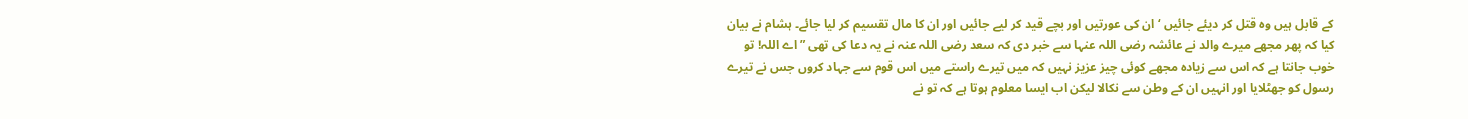کے قابل ہیں وہ قتل کر دیئے جائیں ‘ ان کی عورتیں اور بچے قید کر لیے جائیں اور ان کا مال تقسیم کر لیا جائے۔ ہشام نے بیان کیا کہ پھر مجھے میرے والد نے عائشہ رضی اللہ عنہا سے خبر دی کہ سعد رضی اللہ عنہ نے یہ دعا کی تھی ”اے اللہ! تو خوب جانتا ہے کہ اس سے زیادہ مجھے کوئی چیز عزیز نہیں کہ میں تیرے راستے میں اس قوم سے جہاد کروں جس نے تیرے رسول کو جھٹلایا اور انہیں ان کے وطن سے نکالا لیکن اب ایسا معلوم ہوتا ہے کہ تو نے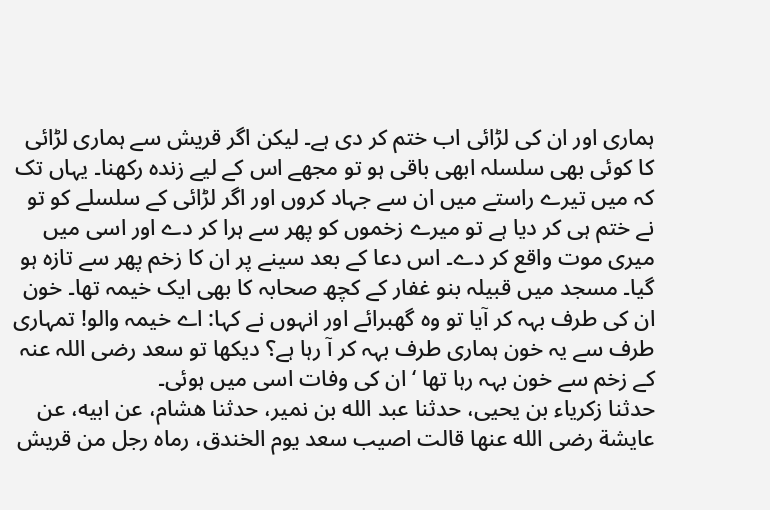ہماری اور ان کی لڑائی اب ختم کر دی ہے۔ لیکن اگر قریش سے ہماری لڑائی کا کوئی بھی سلسلہ ابھی باقی ہو تو مجھے اس کے لیے زندہ رکھنا۔ یہاں تک کہ میں تیرے راستے میں ان سے جہاد کروں اور اگر لڑائی کے سلسلے کو تو نے ختم ہی کر دیا ہے تو میرے زخموں کو پھر سے ہرا کر دے اور اسی میں میری موت واقع کر دے۔ اس دعا کے بعد سینے پر ان کا زخم پھر سے تازہ ہو گیا۔ مسجد میں قبیلہ بنو غفار کے کچھ صحابہ کا بھی ایک خیمہ تھا۔ خون ان کی طرف بہہ کر آیا تو وہ گھبرائے اور انہوں نے کہا: اے خیمہ والو! تمہاری طرف سے یہ خون ہماری طرف بہہ کر آ رہا ہے؟ دیکھا تو سعد رضی اللہ عنہ کے زخم سے خون بہہ رہا تھا ‘ ان کی وفات اسی میں ہوئی۔
حدثنا زكرياء بن يحيى، حدثنا عبد الله بن نمير، حدثنا هشام، عن ابيه، عن عايشة رضى الله عنها قالت اصيب سعد يوم الخندق، رماه رجل من قريش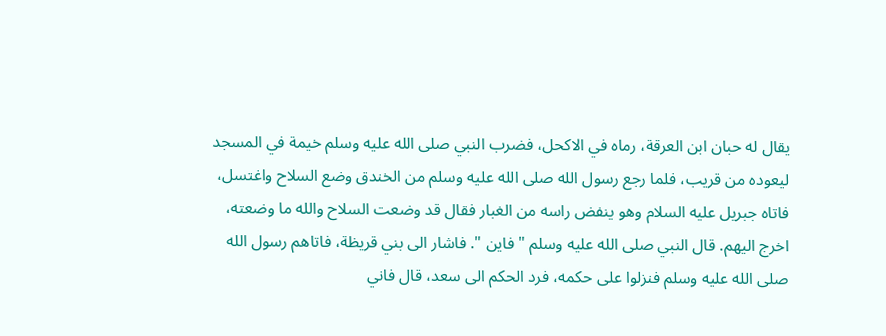يقال له حبان ابن العرقة، رماه في الاكحل، فضرب النبي صلى الله عليه وسلم خيمة في المسجد ليعوده من قريب، فلما رجع رسول الله صلى الله عليه وسلم من الخندق وضع السلاح واغتسل، فاتاه جبريل عليه السلام وهو ينفض راسه من الغبار فقال قد وضعت السلاح والله ما وضعته، اخرج اليهم. قال النبي صلى الله عليه وسلم " فاين ". فاشار الى بني قريظة، فاتاهم رسول الله صلى الله عليه وسلم فنزلوا على حكمه، فرد الحكم الى سعد، قال فاني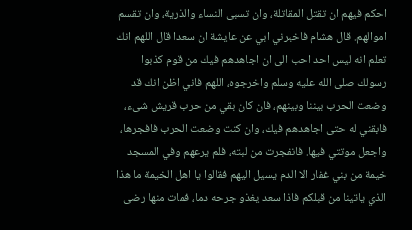احكم فيهم ان تقتل المقاتلة، وان تسبى النساء والذرية، وان تقسم اموالهم. قال هشام فاخبرني ابي عن عايشة ان سعدا قال اللهم انك تعلم انه ليس احد احب الى ان اجاهدهم فيك من قوم كذبوا رسولك صلى الله عليه وسلم واخرجوه، اللهم فاني اظن انك قد وضعت الحرب بيننا وبينهم، فان كان بقي من حرب قريش شىء، فابقني له حتى اجاهدهم فيك، وان كنت وضعت الحرب فافجرها، واجعل موتتي فيها. فانفجرت من لبته، فلم يرعهم وفي المسجد خيمة من بني غفار الا الدم يسيل اليهم فقالوا يا اهل الخيمة ما هذا الذي ياتينا من قبلكم فاذا سعد يغذو جرحه دما، فمات منها رضى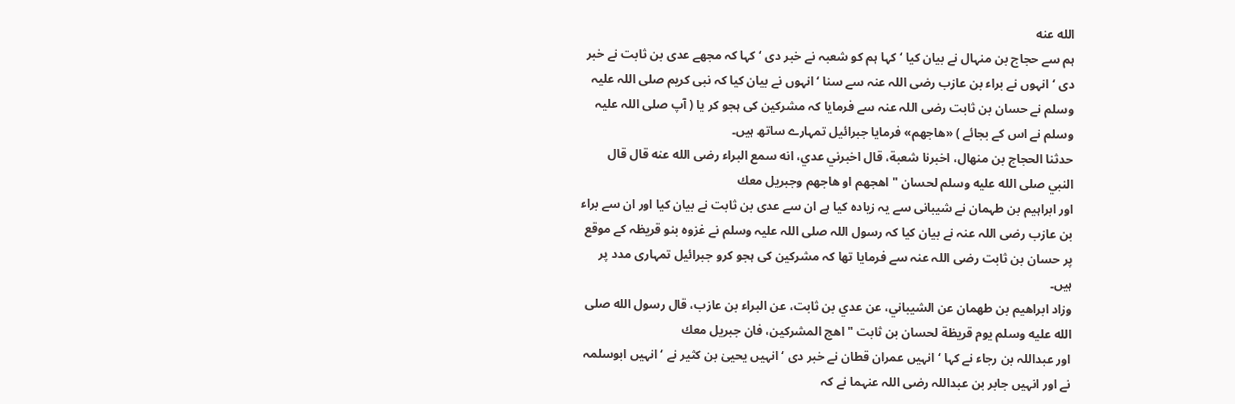الله عنه
ہم سے حجاج بن منہال نے بیان کیا ‘ کہا ہم کو شعبہ نے خبر دی ‘ کہا کہ مجھے عدی بن ثابت نے خبر دی ‘ انہوں نے براء بن عازب رضی اللہ عنہ سے سنا ‘ انہوں نے بیان کیا کہ نبی کریم صلی اللہ علیہ وسلم نے حسان بن ثابت رضی اللہ عنہ سے فرمایا کہ مشرکین کی ہجو کر یا ( آپ صلی اللہ علیہ وسلم نے اس کے بجائے ) «هاجهم» فرمایا جبرائیل تمہارے ساتھ ہیں۔
حدثنا الحجاج بن منهال، اخبرنا شعبة، قال اخبرني عدي، انه سمع البراء رضى الله عنه قال قال النبي صلى الله عليه وسلم لحسان " اهجهم او هاجهم وجبريل معك
اور ابراہیم بن طہمان نے شیبانی سے یہ زیادہ کیا ہے ان سے عدی بن ثابت نے بیان کیا اور ان سے براء بن عازب رضی اللہ عنہ نے بیان کیا کہ رسول اللہ صلی اللہ علیہ وسلم نے غزوہ بنو قریظہ کے موقع پر حسان بن ثابت رضی اللہ عنہ سے فرمایا تھا کہ مشرکین کی ہجو کرو جبرائیل تمہاری مدد پر ہیں۔
وزاد ابراهيم بن طهمان عن الشيباني، عن عدي بن ثابت، عن البراء بن عازب، قال رسول الله صلى الله عليه وسلم يوم قريظة لحسان بن ثابت " اهج المشركين، فان جبريل معك
اور عبداللہ بن رجاء نے کہا ‘ انہیں عمران قطان نے خبر دی ‘ انہیں یحییٰ بن کثیر نے ‘ انہیں ابوسلمہ نے اور انہیں جابر بن عبداللہ رضی اللہ عنہما نے کہ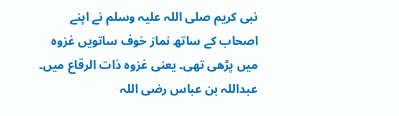نبی کریم صلی اللہ علیہ وسلم نے اپنے اصحاب کے ساتھ نماز خوف ساتویں غزوہ میں پڑھی تھی۔ یعنی غزوہ ذات الرقاع میں۔ عبداللہ بن عباس رضی اللہ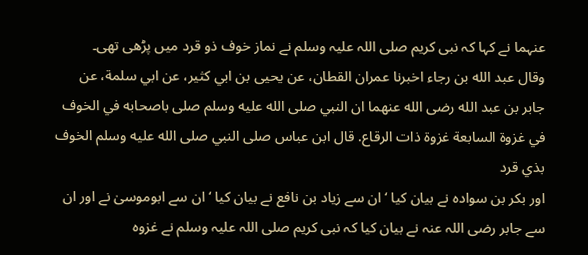عنہما نے کہا کہ نبی کریم صلی اللہ علیہ وسلم نے نماز خوف ذو قرد میں پڑھی تھی۔
وقال عبد الله بن رجاء اخبرنا عمران القطان، عن يحيى بن ابي كثير، عن ابي سلمة، عن جابر بن عبد الله رضى الله عنهما ان النبي صلى الله عليه وسلم صلى باصحابه في الخوف في غزوة السابعة غزوة ذات الرقاع. قال ابن عباس صلى النبي صلى الله عليه وسلم الخوف بذي قرد
اور بکر بن سوادہ نے بیان کیا ‘ ان سے زیاد بن نافع نے بیان کیا ‘ ان سے ابوموسیٰ نے اور ان سے جابر رضی اللہ عنہ نے بیان کیا کہ نبی کریم صلی اللہ علیہ وسلم نے غزوہ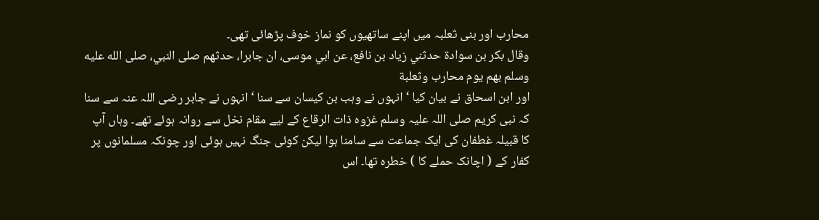محارب اور بنی ثعلبہ میں اپنے ساتھیوں کو نماز خوف پڑھائی تھی۔
وقال بكر بن سوادة حدثني زياد بن نافع، عن ابي موسى، ان جابرا، حدثهم صلى النبي، صلى الله عليه وسلم بهم يوم محارب وثعلبة
اور ابن اسحاق نے بیان کیا ‘ انہوں نے وہب بن کیسان سے سنا ‘ انہوں نے جابر رضی اللہ عنہ سے سنا کہ نبی کریم صلی اللہ علیہ وسلم غزوہ ذات الرقاع کے لیے مقام نخل سے روانہ ہوئے تھے۔ وہاں آپ کا قبیلہ غطفان کی ایک جماعت سے سامنا ہوا لیکن کوئی جنگ نہیں ہوئی اور چونکہ مسلمانوں پر کفار کے ( اچانک حملے کا ) خطرہ تھا۔ اس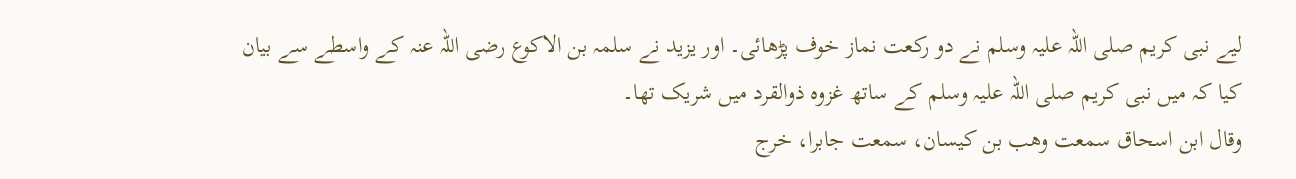لیے نبی کریم صلی اللہ علیہ وسلم نے دو رکعت نماز خوف پڑھائی۔ اور یزید نے سلمہ بن الاکوع رضی اللہ عنہ کے واسطے سے بیان کیا کہ میں نبی کریم صلی اللہ علیہ وسلم کے ساتھ غزوہ ذوالقرد میں شریک تھا۔
وقال ابن اسحاق سمعت وهب بن كيسان، سمعت جابرا، خرج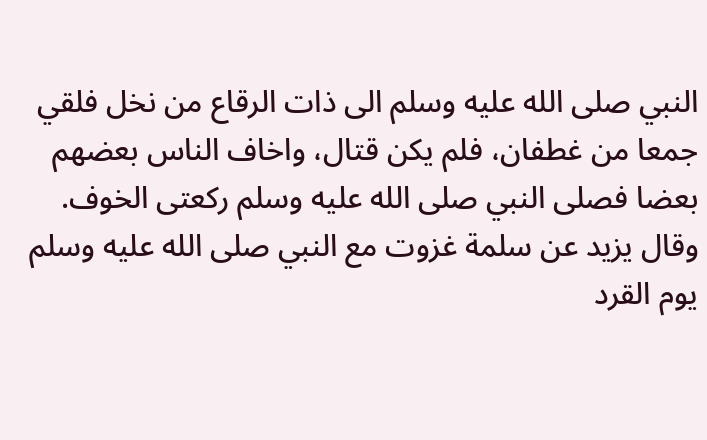النبي صلى الله عليه وسلم الى ذات الرقاع من نخل فلقي جمعا من غطفان، فلم يكن قتال، واخاف الناس بعضهم بعضا فصلى النبي صلى الله عليه وسلم ركعتى الخوف. وقال يزيد عن سلمة غزوت مع النبي صلى الله عليه وسلم يوم القرد